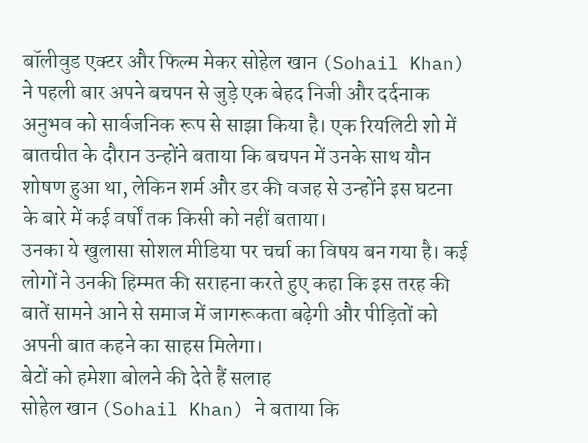बॉलीवुड एक्टर और फिल्म मेकर सोहेल खान (Sohail Khan) ने पहली बार अपने बचपन से जुड़े एक बेहद निजी और दर्दनाक अनुभव को सार्वजनिक रूप से साझा किया है। एक रियलिटी शो में बातचीत के दौरान उन्होंने बताया कि बचपन में उनके साथ यौन शोषण हुआ था, लेकिन शर्म और डर की वजह से उन्होंने इस घटना के बारे में कई वर्षों तक किसी को नहीं बताया।
उनका ये खुलासा सोशल मीडिया पर चर्चा का विषय बन गया है। कई लोगों ने उनकी हिम्मत की सराहना करते हुए कहा कि इस तरह की बातें सामने आने से समाज में जागरूकता बढ़ेगी और पीड़ितों को अपनी बात कहने का साहस मिलेगा।
बेटों को हमेशा बोलने की देते हैं सलाह
सोहेल खान (Sohail Khan) ने बताया कि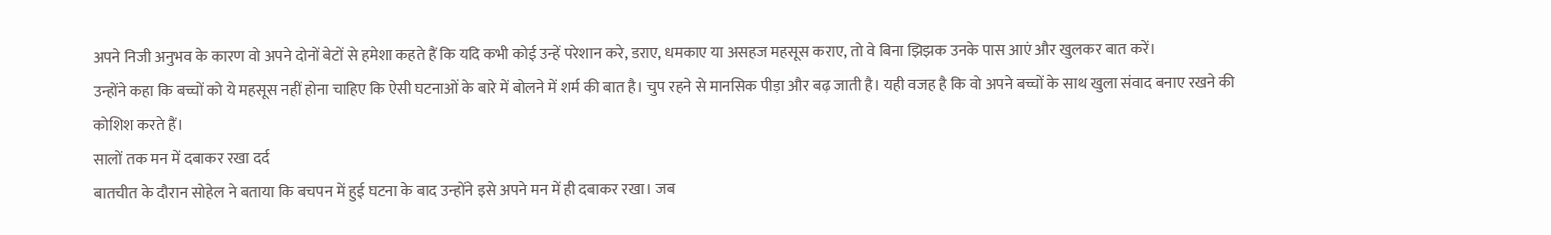अपने निजी अनुभव के कारण वो अपने दोनों बेटों से हमेशा कहते हैं कि यदि कभी कोई उन्हें परेशान करे, डराए, धमकाए या असहज महसूस कराए, तो वे बिना झिझक उनके पास आएं और खुलकर बात करें।
उन्होंने कहा कि बच्चों को ये महसूस नहीं होना चाहिए कि ऐसी घटनाओं के बारे में बोलने में शर्म की बात है। चुप रहने से मानसिक पीड़ा और बढ़ जाती है। यही वजह है कि वो अपने बच्चों के साथ खुला संवाद बनाए रखने की कोशिश करते हैं।
सालों तक मन में दबाकर रखा दर्द
बातचीत के दौरान सोहेल ने बताया कि बचपन में हुई घटना के बाद उन्होंने इसे अपने मन में ही दबाकर रखा। जब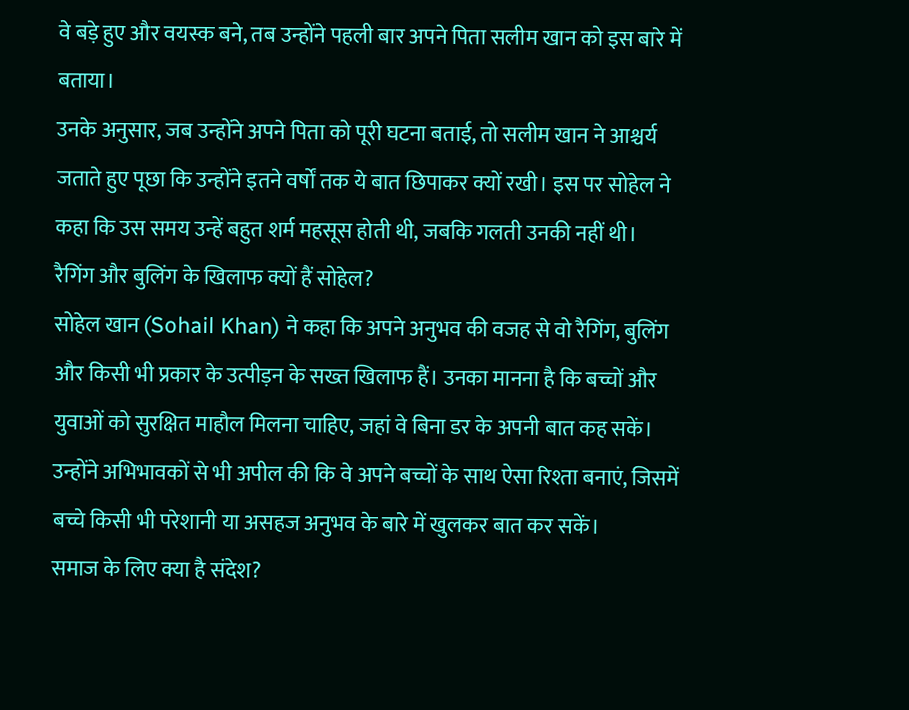वे बड़े हुए और वयस्क बने, तब उन्होंने पहली बार अपने पिता सलीम खान को इस बारे में बताया।
उनके अनुसार, जब उन्होंने अपने पिता को पूरी घटना बताई, तो सलीम खान ने आश्चर्य जताते हुए पूछा कि उन्होंने इतने वर्षों तक ये बात छिपाकर क्यों रखी। इस पर सोहेल ने कहा कि उस समय उन्हें बहुत शर्म महसूस होती थी, जबकि गलती उनकी नहीं थी।
रैगिंग और बुलिंग के खिलाफ क्यों हैं सोहेल?
सोहेल खान (Sohail Khan) ने कहा कि अपने अनुभव की वजह से वो रैगिंग, बुलिंग और किसी भी प्रकार के उत्पीड़न के सख्त खिलाफ हैं। उनका मानना है कि बच्चों और युवाओं को सुरक्षित माहौल मिलना चाहिए, जहां वे बिना डर के अपनी बात कह सकें।
उन्होंने अभिभावकों से भी अपील की कि वे अपने बच्चों के साथ ऐसा रिश्ता बनाएं, जिसमें बच्चे किसी भी परेशानी या असहज अनुभव के बारे में खुलकर बात कर सकें।
समाज के लिए क्या है संदेश?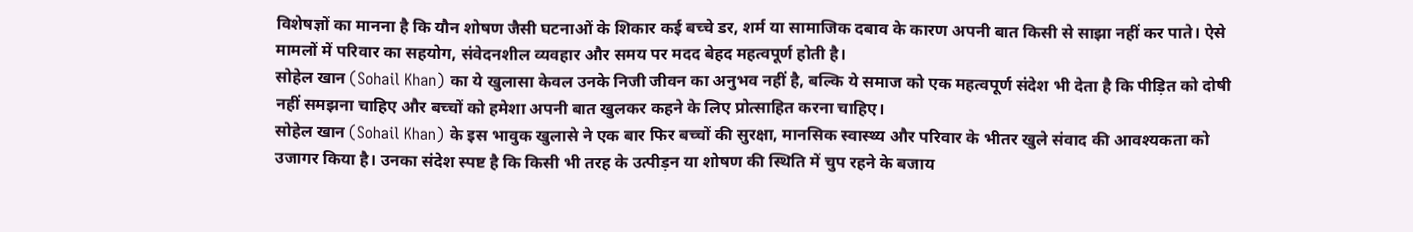विशेषज्ञों का मानना है कि यौन शोषण जैसी घटनाओं के शिकार कई बच्चे डर, शर्म या सामाजिक दबाव के कारण अपनी बात किसी से साझा नहीं कर पाते। ऐसे मामलों में परिवार का सहयोग, संवेदनशील व्यवहार और समय पर मदद बेहद महत्वपूर्ण होती है।
सोहेल खान (Sohail Khan) का ये खुलासा केवल उनके निजी जीवन का अनुभव नहीं है, बल्कि ये समाज को एक महत्वपूर्ण संदेश भी देता है कि पीड़ित को दोषी नहीं समझना चाहिए और बच्चों को हमेशा अपनी बात खुलकर कहने के लिए प्रोत्साहित करना चाहिए।
सोहेल खान (Sohail Khan) के इस भावुक खुलासे ने एक बार फिर बच्चों की सुरक्षा, मानसिक स्वास्थ्य और परिवार के भीतर खुले संवाद की आवश्यकता को उजागर किया है। उनका संदेश स्पष्ट है कि किसी भी तरह के उत्पीड़न या शोषण की स्थिति में चुप रहने के बजाय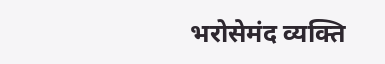भरोसेमंद व्यक्ति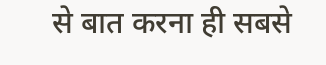से बात करना ही सबसे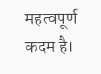महत्वपूर्ण कदम है।